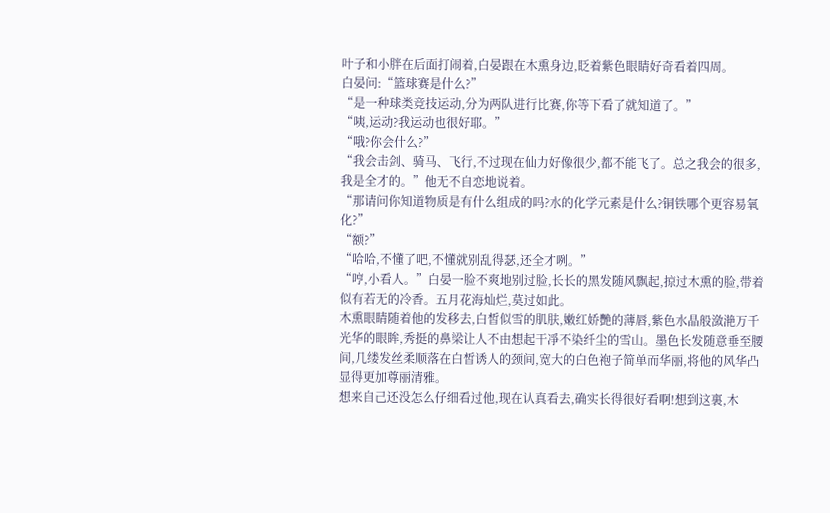叶子和小胖在后面打闹着,白晏跟在木熏身边,眨着紫色眼睛好奇看着四周。
白晏问:“篮球赛是什么?”
“是一种球类竞技运动,分为两队进行比赛,你等下看了就知道了。”
“咦,运动?我运动也很好耶。”
“哦?你会什么?”
“我会击剑、骑马、飞行,不过现在仙力好像很少,都不能飞了。总之我会的很多,我是全才的。”他无不自恋地说着。
“那请问你知道物质是有什么组成的吗?水的化学元素是什么?铜铁哪个更容易氧化?”
“额?”
“哈哈,不懂了吧,不懂就别乱得瑟,还全才咧。”
“哼,小看人。”白晏一脸不爽地别过脸,长长的黑发随风飘起,掠过木熏的脸,带着似有若无的冷香。五月花海灿烂,莫过如此。
木熏眼睛随着他的发移去,白皙似雪的肌肤,嫩红娇艷的薄唇,紫色水晶般潋滟万千光华的眼眸,秀挺的鼻梁让人不由想起干凈不染纤尘的雪山。墨色长发随意垂至腰间,几缕发丝柔顺落在白皙诱人的颈间,宽大的白色袍子简单而华丽,将他的风华凸显得更加尊丽清雅。
想来自己还没怎么仔细看过他,现在认真看去,确实长得很好看啊!想到这裏,木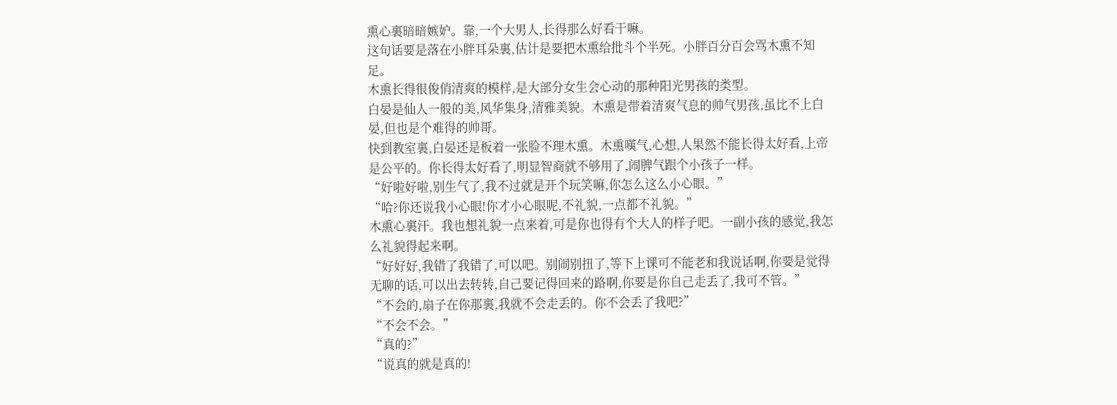熏心裏暗暗嫉妒。靠,一个大男人,长得那么好看干嘛。
这句话要是落在小胖耳朵裏,估计是要把木熏给批斗个半死。小胖百分百会骂木熏不知足。
木熏长得很俊俏清爽的模样,是大部分女生会心动的那种阳光男孩的类型。
白晏是仙人一般的美,风华集身,清雅美貌。木熏是带着清爽气息的帅气男孩,虽比不上白晏,但也是个难得的帅哥。
快到教室裏,白晏还是板着一张脸不理木熏。木熏嘆气,心想,人果然不能长得太好看,上帝是公平的。你长得太好看了,明显智商就不够用了,闹脾气跟个小孩子一样。
“好啦好啦,别生气了,我不过就是开个玩笑嘛,你怎么这么小心眼。”
“哈?你还说我小心眼!你才小心眼呢,不礼貌,一点都不礼貌。”
木熏心裏汗。我也想礼貌一点来着,可是你也得有个大人的样子吧。一副小孩的感觉,我怎么礼貌得起来啊。
“好好好,我错了我错了,可以吧。别闹别扭了,等下上课可不能老和我说话啊,你要是觉得无聊的话,可以出去转转,自己要记得回来的路啊,你要是你自己走丢了,我可不管。”
“不会的,扇子在你那裏,我就不会走丢的。你不会丢了我吧?”
“不会不会。”
“真的?”
“说真的就是真的!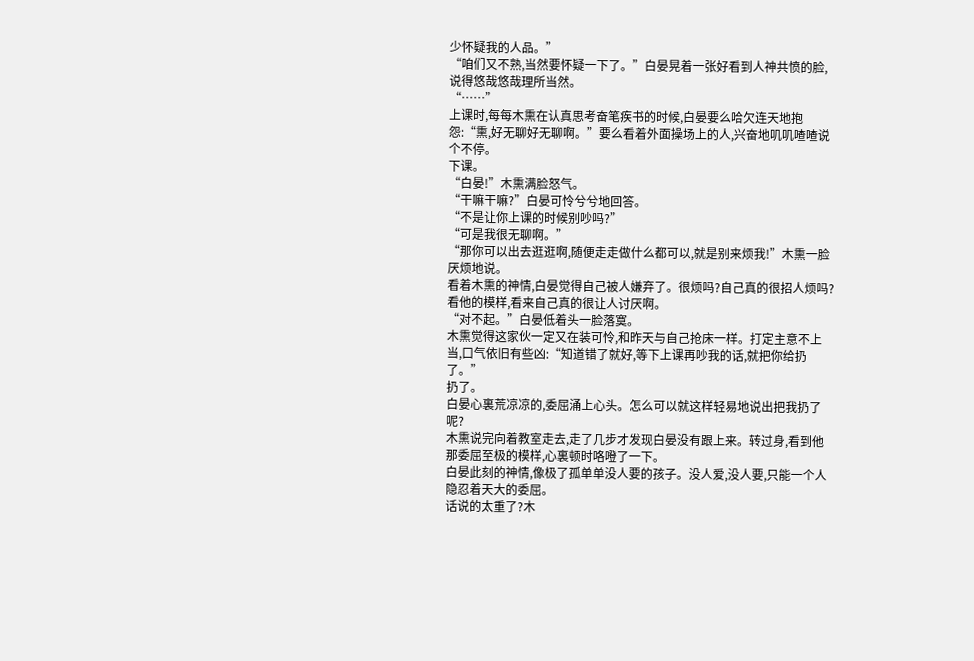少怀疑我的人品。”
“咱们又不熟,当然要怀疑一下了。”白晏晃着一张好看到人神共愤的脸,说得悠哉悠哉理所当然。
“……”
上课时,每每木熏在认真思考奋笔疾书的时候,白晏要么哈欠连天地抱怨:“熏,好无聊好无聊啊。”要么看着外面操场上的人,兴奋地叽叽喳喳说个不停。
下课。
“白晏!”木熏满脸怒气。
“干嘛干嘛?”白晏可怜兮兮地回答。
“不是让你上课的时候别吵吗?”
“可是我很无聊啊。”
“那你可以出去逛逛啊,随便走走做什么都可以,就是别来烦我!”木熏一脸厌烦地说。
看着木熏的神情,白晏觉得自己被人嫌弃了。很烦吗?自己真的很招人烦吗?看他的模样,看来自己真的很让人讨厌啊。
“对不起。”白晏低着头一脸落寞。
木熏觉得这家伙一定又在装可怜,和昨天与自己抢床一样。打定主意不上当,口气依旧有些凶:“知道错了就好,等下上课再吵我的话,就把你给扔了。”
扔了。
白晏心裏荒凉凉的,委屈涌上心头。怎么可以就这样轻易地说出把我扔了呢?
木熏说完向着教室走去,走了几步才发现白晏没有跟上来。转过身,看到他那委屈至极的模样,心裏顿时咯噔了一下。
白晏此刻的神情,像极了孤单单没人要的孩子。没人爱,没人要,只能一个人隐忍着天大的委屈。
话说的太重了?木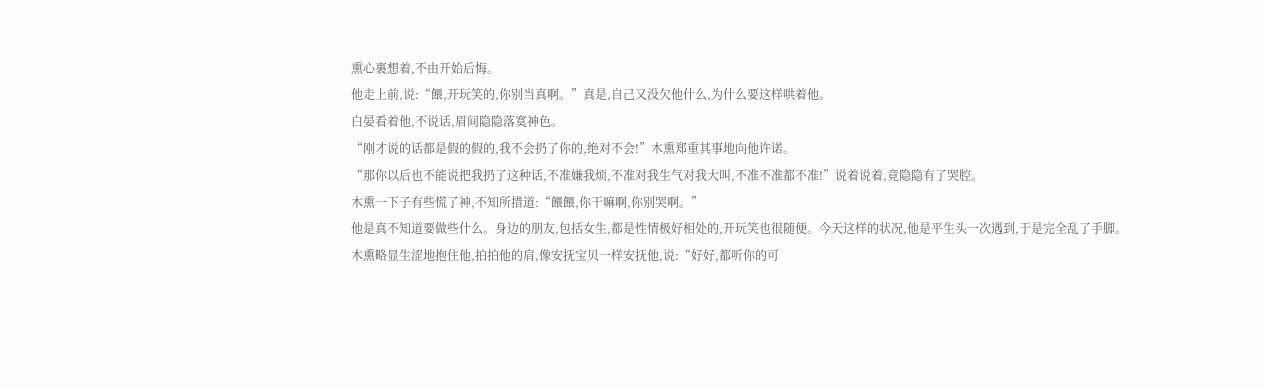熏心裏想着,不由开始后悔。
他走上前,说:“餵,开玩笑的,你别当真啊。”真是,自己又没欠他什么,为什么要这样哄着他。
白晏看着他,不说话,眉间隐隐落寞神色。
“刚才说的话都是假的假的,我不会扔了你的,绝对不会!”木熏郑重其事地向他许诺。
“那你以后也不能说把我扔了这种话,不准嫌我烦,不准对我生气对我大叫,不准不准都不准!”说着说着,竟隐隐有了哭腔。
木熏一下子有些慌了神,不知所措道:“餵餵,你干嘛啊,你别哭啊。”
他是真不知道要做些什么。身边的朋友,包括女生,都是性情极好相处的,开玩笑也很随便。今天这样的状况,他是平生头一次遇到,于是完全乱了手脚。
木熏略显生涩地抱住他,拍拍他的肩,像安抚宝贝一样安抚他,说:“好好,都听你的可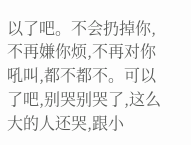以了吧。不会扔掉你,不再嫌你烦,不再对你吼叫,都不都不。可以了吧,别哭别哭了,这么大的人还哭,跟小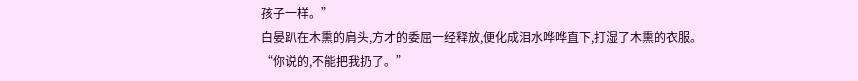孩子一样。”
白晏趴在木熏的肩头,方才的委屈一经释放,便化成泪水哗哗直下,打湿了木熏的衣服。
“你说的,不能把我扔了。”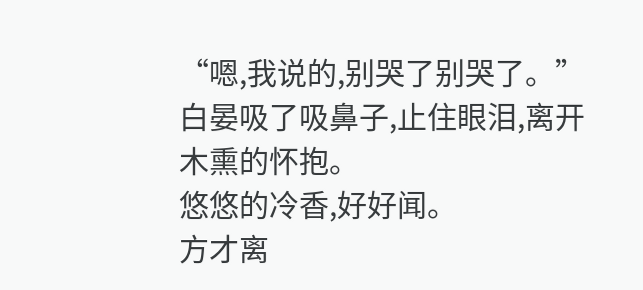“嗯,我说的,别哭了别哭了。”
白晏吸了吸鼻子,止住眼泪,离开木熏的怀抱。
悠悠的冷香,好好闻。
方才离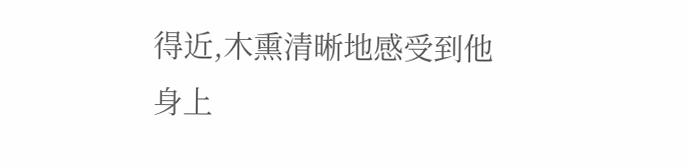得近,木熏清晰地感受到他身上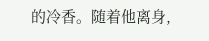的冷香。随着他离身,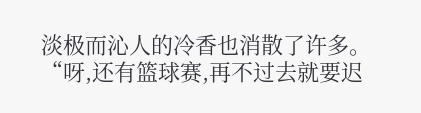淡极而沁人的冷香也消散了许多。
“呀,还有篮球赛,再不过去就要迟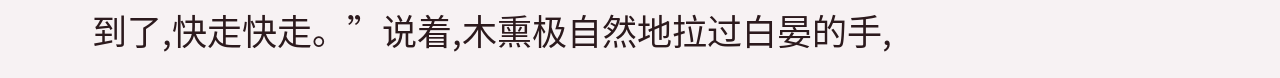到了,快走快走。”说着,木熏极自然地拉过白晏的手,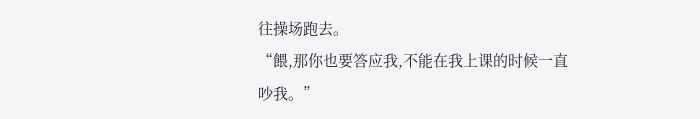往操场跑去。
“餵,那你也要答应我,不能在我上课的时候一直吵我。”